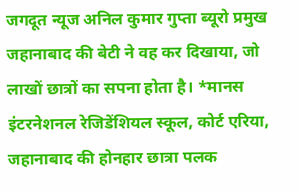जगदूत न्यूज अनिल कुमार गुप्ता ब्यूरो प्रमुख जहानाबाद की बेटी ने वह कर दिखाया, जो लाखों छात्रों का सपना होता है। *मानस इंटरनेशनल रेजिडेंशियल स्कूल, कोर्ट एरिया, जहानाबाद की होनहार छात्रा पलक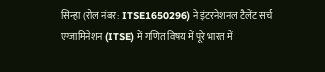सिन्हा (रोल नंबर: ITSE1650296) ने इंटरनेशनल टैलेंट सर्च एग्जामिनेशन (ITSE) में गणित विषय में पूरे भारत में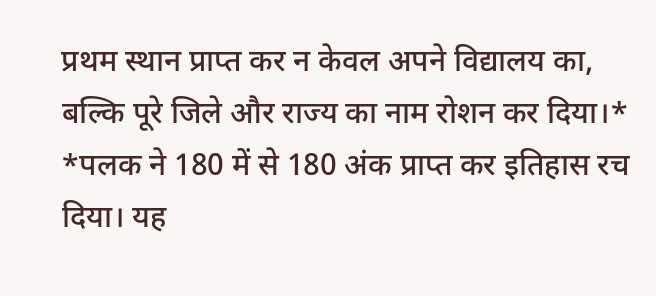प्रथम स्थान प्राप्त कर न केवल अपने विद्यालय का, बल्कि पूरे जिले और राज्य का नाम रोशन कर दिया।* *पलक ने 180 में से 180 अंक प्राप्त कर इतिहास रच दिया। यह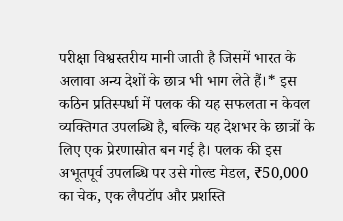परीक्षा विश्वस्तरीय मानी जाती है जिसमें भारत के अलावा अन्य देशों के छात्र भी भाग लेते हैं।* इस कठिन प्रतिस्पर्धा में पलक की यह सफलता न केवल व्यक्तिगत उपलब्धि है, बल्कि यह देशभर के छात्रों के लिए एक प्रेरणास्रोत बन गई है। पलक की इस अभूतपूर्व उपलब्धि पर उसे गोल्ड मेडल, ₹50,000 का चेक, एक लैपटॉप और प्रशस्ति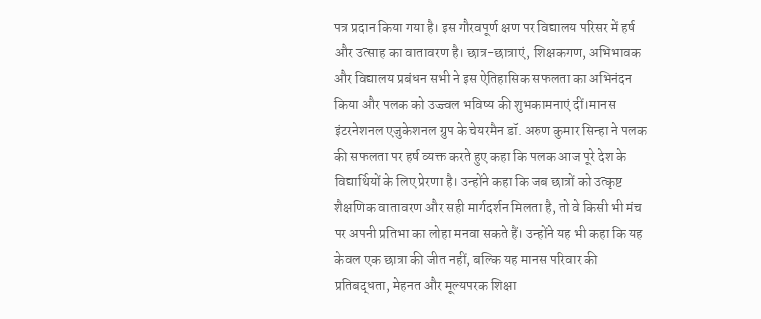पत्र प्रदान किया गया है। इस गौरवपूर्ण क्षण पर विद्यालय परिसर में हर्ष और उत्साह का वातावरण है। छात्र-छात्राएं, शिक्षकगण, अभिभावक और विद्यालय प्रबंधन सभी ने इस ऐतिहासिक सफलता का अभिनंदन किया और पलक को उज्ज्वल भविष्य की शुभकामनाएं दीं।मानस इंटरनेशनल एजुकेशनल ग्रुप के चेयरमैन डॉ. अरुण कुमार सिन्हा ने पलक की सफलता पर हर्ष व्यक्त करते हुए कहा कि पलक आज पूरे देश के विद्यार्थियों के लिए प्रेरणा है। उन्होंने कहा कि जब छात्रों को उत्कृष्ट शैक्षणिक वातावरण और सही मार्गदर्शन मिलता है, तो वे किसी भी मंच पर अपनी प्रतिभा का लोहा मनवा सकते हैं। उन्होंने यह भी कहा कि यह केवल एक छात्रा की जीत नहीं, बल्कि यह मानस परिवार की प्रतिबद्धता, मेहनत और मूल्यपरक शिक्षा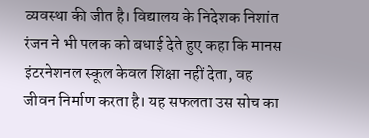व्यवस्था की जीत है। विद्यालय के निदेशक निशांत रंजन ने भी पलक को बधाई देते हुए कहा कि मानस इंटरनेशनल स्कूल केवल शिक्षा नहीं देता, वह जीवन निर्माण करता है। यह सफलता उस सोच का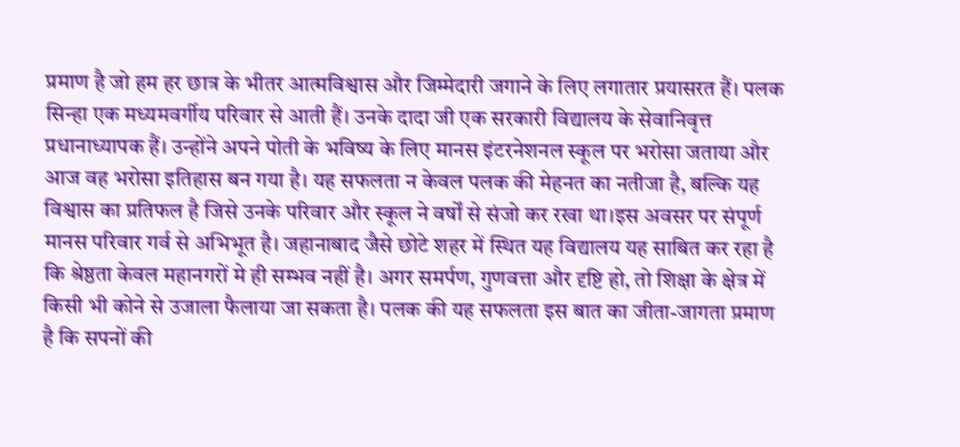प्रमाण है जो हम हर छात्र के भीतर आत्मविश्वास और जिम्मेदारी जगाने के लिए लगातार प्रयासरत हैं। पलक सिन्हा एक मध्यमवर्गीय परिवार से आती हैं। उनके दादा जी एक सरकारी विद्यालय के सेवानिवृत्त प्रधानाध्यापक हैं। उन्होंने अपने पोती के भविष्य के लिए मानस इंटरनेशनल स्कूल पर भरोसा जताया और आज वह भरोसा इतिहास बन गया है। यह सफलता न केवल पलक की मेहनत का नतीजा है, बल्कि यह विश्वास का प्रतिफल है जिसे उनके परिवार और स्कूल ने वर्षों से संजो कर रखा था।इस अवसर पर संपूर्ण मानस परिवार गर्व से अभिभूत है। जहानाबाद जैसे छोटे शहर में स्थित यह विद्यालय यह साबित कर रहा है कि श्रेष्ठता केवल महानगरों मे ही सम्भव नहीं है। अगर समर्पण, गुणवत्ता और दृष्टि हो, तो शिक्षा के क्षेत्र में किसी भी कोने से उजाला फैलाया जा सकता है। पलक की यह सफलता इस बात का जीता-जागता प्रमाण है कि सपनों की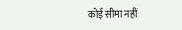कोई सीमा नहीं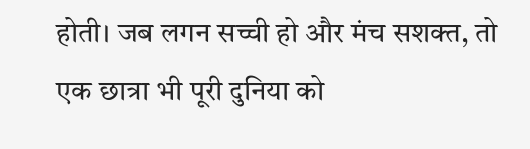होती। जब लगन सच्ची हो और मंच सशक्त, तो एक छात्रा भी पूरी दुनिया को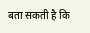बता सकती है कि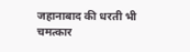जहानाबाद की धरती भी चमत्कार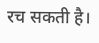रच सकती है।